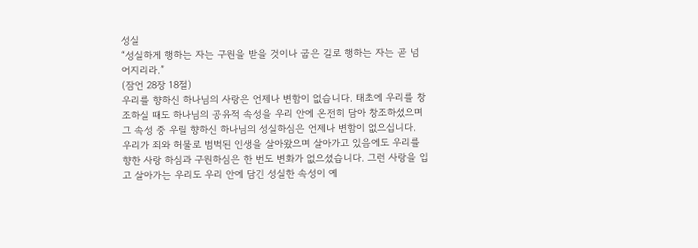성실
“성실하게 행하는 자는 구원을 받을 것이나 굽은 길로 행하는 자는 곧 넘어지리라.”
(잠언 28장 18절)
우리를 향하신 하나님의 사랑은 언제나 변함이 없습니다. 태초에 우리를 창조하실 때도 하나님의 공유적 속성을 우리 안에 온전히 담아 창조하셨으며 그 속성 중 우릴 향하신 하나님의 성실하심은 언제나 변함이 없으십니다.
우리가 죄와 허물로 범벅된 인생을 살아왔으며 살아가고 있음에도 우리를 향한 사랑 하심과 구원하심은 한 번도 변화가 없으셨습니다. 그런 사랑을 입고 살아가는 우리도 우리 안에 담긴 성실한 속성이 예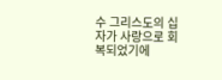수 그리스도의 십자가 사랑으로 회복되었기에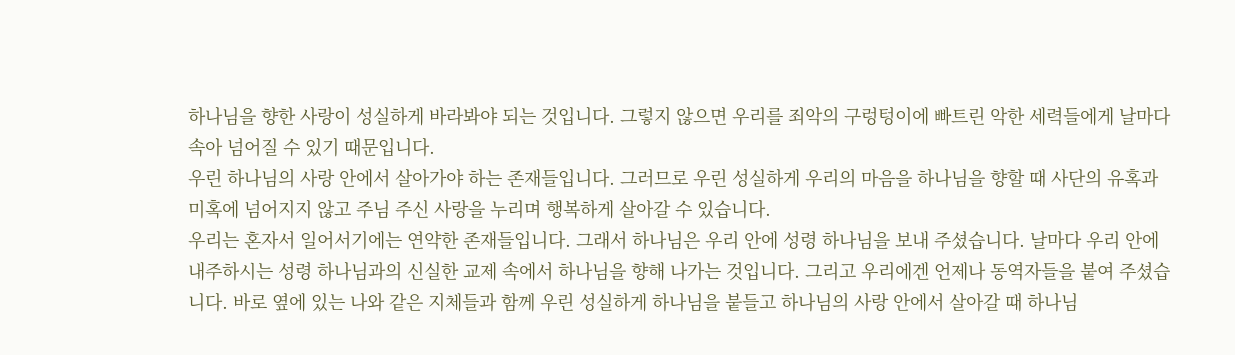하나님을 향한 사랑이 성실하게 바라봐야 되는 것입니다. 그렇지 않으면 우리를 죄악의 구렁텅이에 빠트린 악한 세력들에게 날마다 속아 넘어질 수 있기 때문입니다.
우린 하나님의 사랑 안에서 살아가야 하는 존재들입니다. 그러므로 우린 성실하게 우리의 마음을 하나님을 향할 때 사단의 유혹과 미혹에 넘어지지 않고 주님 주신 사랑을 누리며 행복하게 살아갈 수 있습니다.
우리는 혼자서 일어서기에는 연약한 존재들입니다. 그래서 하나님은 우리 안에 성령 하나님을 보내 주셨습니다. 날마다 우리 안에 내주하시는 성령 하나님과의 신실한 교제 속에서 하나님을 향해 나가는 것입니다. 그리고 우리에겐 언제나 동역자들을 붙여 주셨습니다. 바로 옆에 있는 나와 같은 지체들과 함께 우린 성실하게 하나님을 붙들고 하나님의 사랑 안에서 살아갈 때 하나님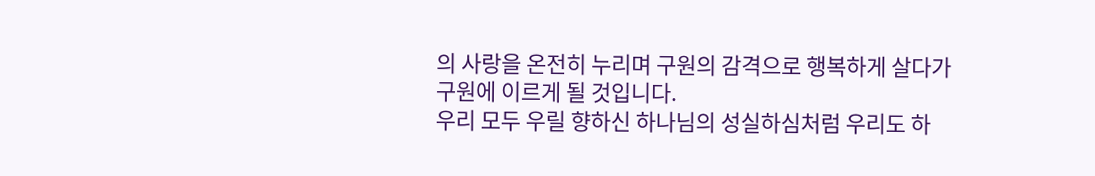의 사랑을 온전히 누리며 구원의 감격으로 행복하게 살다가 구원에 이르게 될 것입니다.
우리 모두 우릴 향하신 하나님의 성실하심처럼 우리도 하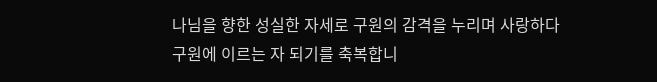나님을 향한 성실한 자세로 구원의 감격을 누리며 사랑하다 구원에 이르는 자 되기를 축복합니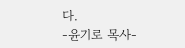다.
-윤기로 목사-